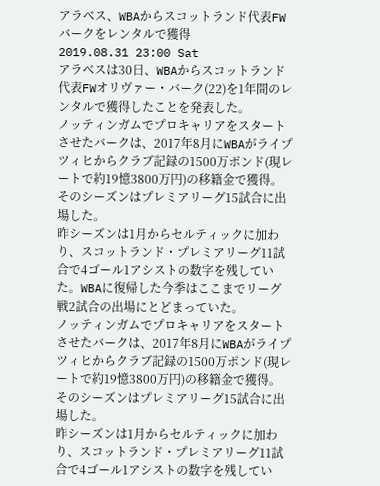アラベス、WBAからスコットランド代表FWバークをレンタルで獲得
2019.08.31 23:00 Sat
アラベスは30日、WBAからスコットランド代表FWオリヴァー・バーク(22)を1年間のレンタルで獲得したことを発表した。
ノッティンガムでプロキャリアをスタートさせたバークは、2017年8月にWBAがライプツィヒからクラブ記録の1500万ポンド(現レートで約19憶3800万円)の移籍金で獲得。そのシーズンはプレミアリーグ15試合に出場した。
昨シーズンは1月からセルティックに加わり、スコットランド・プレミアリーグ11試合で4ゴール1アシストの数字を残していた。WBAに復帰した今季はここまでリーグ戦2試合の出場にとどまっていた。
ノッティンガムでプロキャリアをスタートさせたバークは、2017年8月にWBAがライプツィヒからクラブ記録の1500万ポンド(現レートで約19憶3800万円)の移籍金で獲得。そのシーズンはプレミアリーグ15試合に出場した。
昨シーズンは1月からセルティックに加わり、スコットランド・プレミアリーグ11試合で4ゴール1アシストの数字を残してい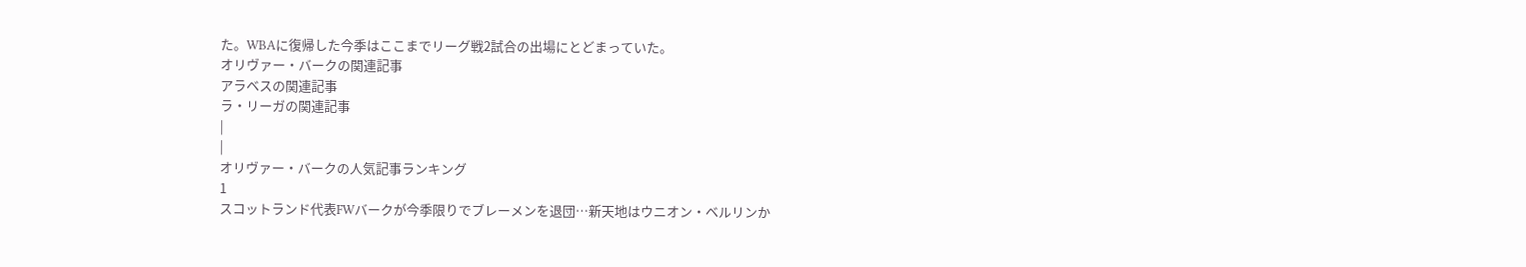た。WBAに復帰した今季はここまでリーグ戦2試合の出場にとどまっていた。
オリヴァー・バークの関連記事
アラベスの関連記事
ラ・リーガの関連記事
|
|
オリヴァー・バークの人気記事ランキング
1
スコットランド代表FWバークが今季限りでブレーメンを退団…新天地はウニオン・ベルリンか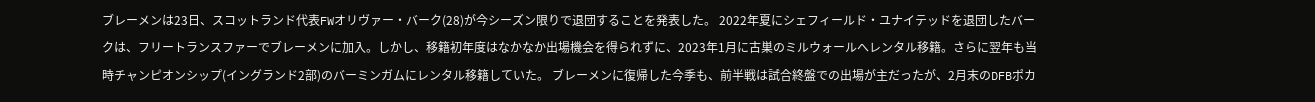ブレーメンは23日、スコットランド代表FWオリヴァー・バーク(28)が今シーズン限りで退団することを発表した。 2022年夏にシェフィールド・ユナイテッドを退団したバークは、フリートランスファーでブレーメンに加入。しかし、移籍初年度はなかなか出場機会を得られずに、2023年1月に古巣のミルウォールへレンタル移籍。さらに翌年も当時チャンピオンシップ(イングランド2部)のバーミンガムにレンタル移籍していた。 ブレーメンに復帰した今季も、前半戦は試合終盤での出場が主だったが、2月末のDFBポカ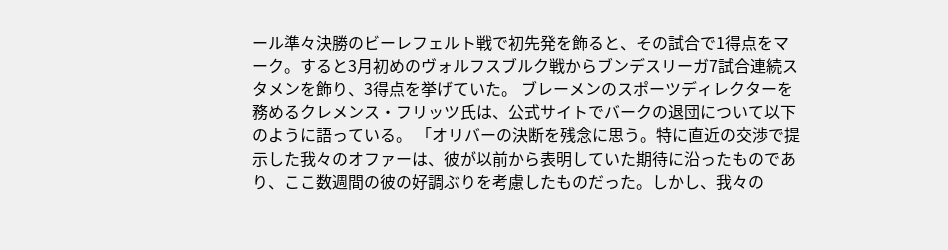ール準々決勝のビーレフェルト戦で初先発を飾ると、その試合で1得点をマーク。すると3月初めのヴォルフスブルク戦からブンデスリーガ7試合連続スタメンを飾り、3得点を挙げていた。 ブレーメンのスポーツディレクターを務めるクレメンス・フリッツ氏は、公式サイトでバークの退団について以下のように語っている。 「オリバーの決断を残念に思う。特に直近の交渉で提示した我々のオファーは、彼が以前から表明していた期待に沿ったものであり、ここ数週間の彼の好調ぶりを考慮したものだった。しかし、我々の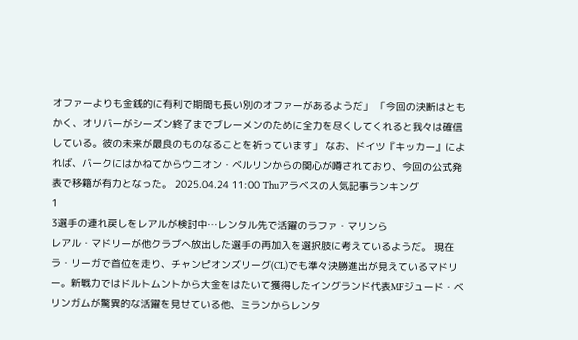オファーよりも金銭的に有利で期間も長い別のオファーがあるようだ」 「今回の決断はともかく、オリバーがシーズン終了までブレーメンのために全力を尽くしてくれると我々は確信している。彼の未来が最良のものなることを祈っています」 なお、ドイツ『キッカー』によれば、バークにはかねてからウニオン・ベルリンからの関心が噂されており、今回の公式発表で移籍が有力となった。 2025.04.24 11:00 Thuアラベスの人気記事ランキング
1
3選手の連れ戻しをレアルが検討中…レンタル先で活躍のラファ・マリンら
レアル・マドリーが他クラブへ放出した選手の再加入を選択肢に考えているようだ。 現在ラ・リーガで首位を走り、チャンピオンズリーグ(CL)でも準々決勝進出が見えているマドリー。新戦力ではドルトムントから大金をはたいて獲得したイングランド代表MFジュード・ベリンガムが驚異的な活躍を見せている他、ミランからレンタ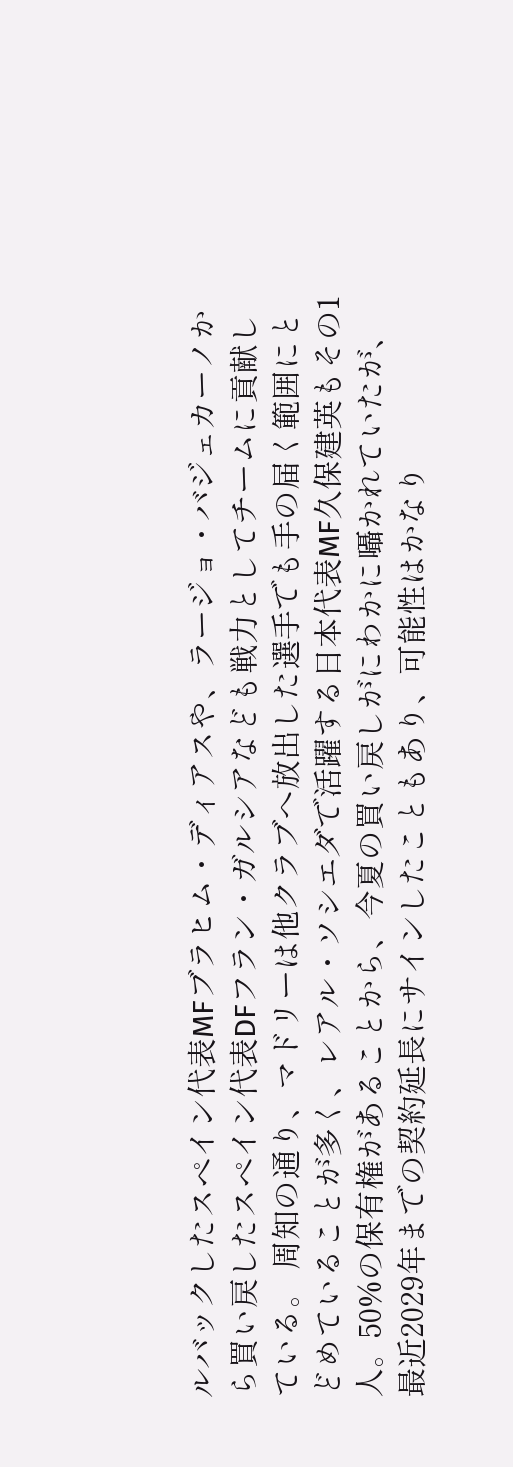ルバックしたスペイン代表MFブラヒム・ディアスや、ラージョ・バジェカーノから買い戻したスペイン代表DFフラン・ガルシアなども戦力としてチームに貢献している。 周知の通り、マドリーは他クラブへ放出した選手でも手の届く範囲にとどめていることが多く、レアル・ソシエダで活躍する日本代表MF久保建英もその1人。50%の保有権があることから、今夏の買い戻しがにわかに囁かれていたが、最近2029年までの契約延長にサインしたこともあり、可能性はかなり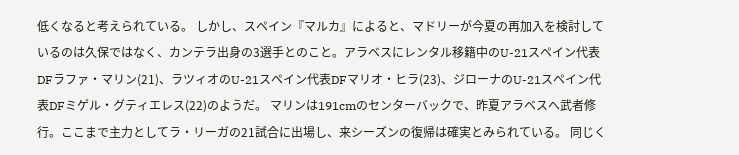低くなると考えられている。 しかし、スペイン『マルカ』によると、マドリーが今夏の再加入を検討しているのは久保ではなく、カンテラ出身の3選手とのこと。アラベスにレンタル移籍中のU-21スペイン代表DFラファ・マリン(21)、ラツィオのU-21スペイン代表DFマリオ・ヒラ(23)、ジローナのU-21スペイン代表DFミゲル・グティエレス(22)のようだ。 マリンは191cmのセンターバックで、昨夏アラベスへ武者修行。ここまで主力としてラ・リーガの21試合に出場し、来シーズンの復帰は確実とみられている。 同じく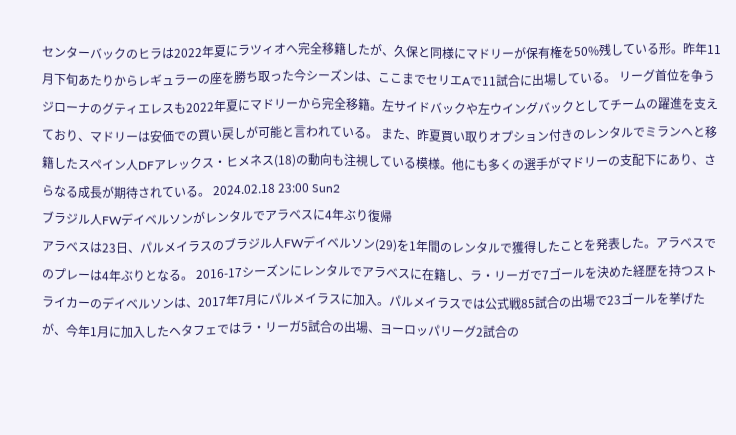センターバックのヒラは2022年夏にラツィオへ完全移籍したが、久保と同様にマドリーが保有権を50%残している形。昨年11月下旬あたりからレギュラーの座を勝ち取った今シーズンは、ここまでセリエAで11試合に出場している。 リーグ首位を争うジローナのグティエレスも2022年夏にマドリーから完全移籍。左サイドバックや左ウイングバックとしてチームの躍進を支えており、マドリーは安価での買い戻しが可能と言われている。 また、昨夏買い取りオプション付きのレンタルでミランへと移籍したスペイン人DFアレックス・ヒメネス(18)の動向も注視している模様。他にも多くの選手がマドリーの支配下にあり、さらなる成長が期待されている。 2024.02.18 23:00 Sun2
ブラジル人FWデイベルソンがレンタルでアラベスに4年ぶり復帰
アラベスは23日、パルメイラスのブラジル人FWデイベルソン(29)を1年間のレンタルで獲得したことを発表した。アラベスでのプレーは4年ぶりとなる。 2016-17シーズンにレンタルでアラベスに在籍し、ラ・リーガで7ゴールを決めた経歴を持つストライカーのデイベルソンは、2017年7月にパルメイラスに加入。パルメイラスでは公式戦85試合の出場で23ゴールを挙げたが、今年1月に加入したヘタフェではラ・リーガ5試合の出場、ヨーロッパリーグ2試合の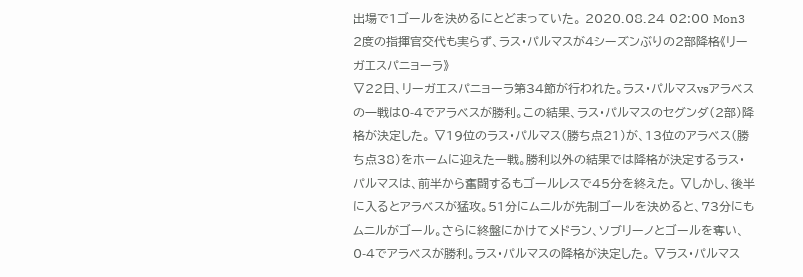出場で1ゴールを決めるにとどまっていた。 2020.08.24 02:00 Mon3
2度の指揮官交代も実らず、ラス・パルマスが4シーズンぶりの2部降格《リーガエスパニョーラ》
▽22日、リーガエスパニョーラ第34節が行われた。ラス・パルマスvsアラベスの一戦は0-4でアラベスが勝利。この結果、ラス・パルマスのセグンダ(2部)降格が決定した。 ▽19位のラス・パルマス(勝ち点21)が、13位のアラベス(勝ち点38)をホームに迎えた一戦。勝利以外の結果では降格が決定するラス・パルマスは、前半から奮闘するもゴールレスで45分を終えた。 ▽しかし、後半に入るとアラベスが猛攻。51分にムニルが先制ゴールを決めると、73分にもムニルがゴール。さらに終盤にかけてメドラン、ソブリーノとゴールを奪い、0-4でアラベスが勝利。ラス・パルマスの降格が決定した。 ▽ラス・パルマス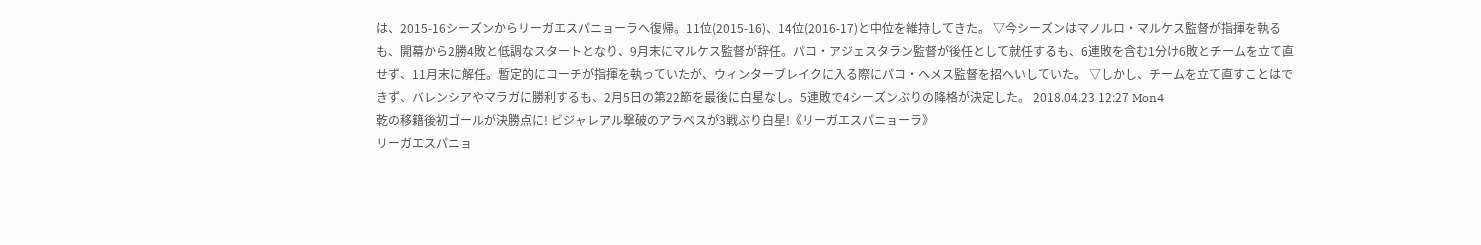は、2015-16シーズンからリーガエスパニョーラへ復帰。11位(2015-16)、14位(2016-17)と中位を維持してきた。 ▽今シーズンはマノルロ・マルケス監督が指揮を執るも、開幕から2勝4敗と低調なスタートとなり、9月末にマルケス監督が辞任。パコ・アジェスタラン監督が後任として就任するも、6連敗を含む1分け6敗とチームを立て直せず、11月末に解任。暫定的にコーチが指揮を執っていたが、ウィンターブレイクに入る際にパコ・ヘメス監督を招へいしていた。 ▽しかし、チームを立て直すことはできず、バレンシアやマラガに勝利するも、2月5日の第22節を最後に白星なし。5連敗で4シーズンぶりの降格が決定した。 2018.04.23 12:27 Mon4
乾の移籍後初ゴールが決勝点に! ビジャレアル撃破のアラベスが3戦ぶり白星!《リーガエスパニョーラ》
リーガエスパニョ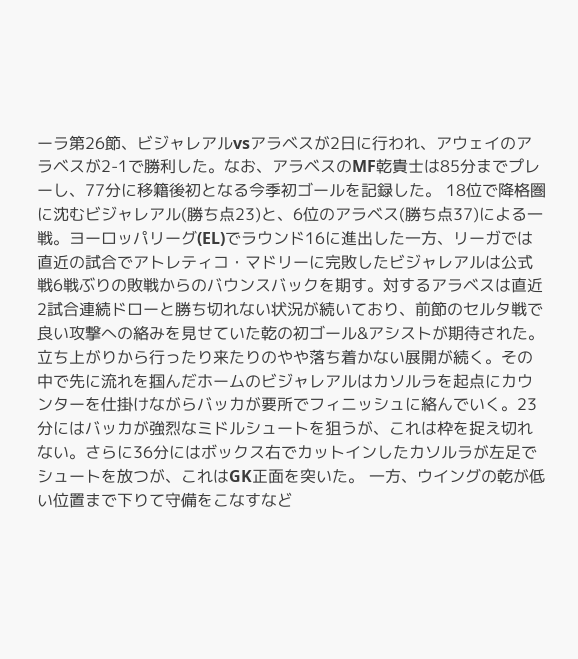ーラ第26節、ビジャレアルvsアラベスが2日に行われ、アウェイのアラベスが2-1で勝利した。なお、アラベスのMF乾貴士は85分までプレーし、77分に移籍後初となる今季初ゴールを記録した。 18位で降格圏に沈むビジャレアル(勝ち点23)と、6位のアラベス(勝ち点37)による一戦。ヨーロッパリーグ(EL)でラウンド16に進出した一方、リーガでは直近の試合でアトレティコ・マドリーに完敗したビジャレアルは公式戦6戦ぶりの敗戦からのバウンスバックを期す。対するアラベスは直近2試合連続ドローと勝ち切れない状況が続いており、前節のセルタ戦で良い攻撃への絡みを見せていた乾の初ゴール&アシストが期待された。 立ち上がりから行ったり来たりのやや落ち着かない展開が続く。その中で先に流れを掴んだホームのビジャレアルはカソルラを起点にカウンターを仕掛けながらバッカが要所でフィニッシュに絡んでいく。23分にはバッカが強烈なミドルシュートを狙うが、これは枠を捉え切れない。さらに36分にはボックス右でカットインしたカソルラが左足でシュートを放つが、これはGK正面を突いた。 一方、ウイングの乾が低い位置まで下りて守備をこなすなど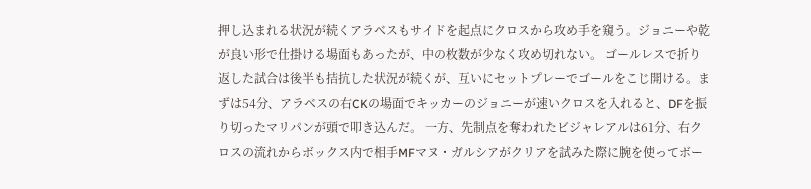押し込まれる状況が続くアラベスもサイドを起点にクロスから攻め手を窺う。ジョニーや乾が良い形で仕掛ける場面もあったが、中の枚数が少なく攻め切れない。 ゴールレスで折り返した試合は後半も拮抗した状況が続くが、互いにセットプレーでゴールをこじ開ける。まずは54分、アラベスの右CKの場面でキッカーのジョニーが速いクロスを入れると、DFを振り切ったマリパンが頭で叩き込んだ。 一方、先制点を奪われたビジャレアルは61分、右クロスの流れからボックス内で相手MFマヌ・ガルシアがクリアを試みた際に腕を使ってボー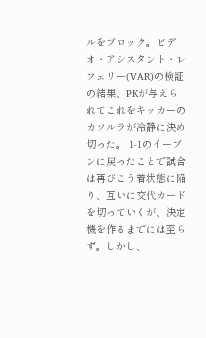ルをブロック。ビデオ・アシスタント・レフェリー(VAR)の検証の結果、PKが与えられてこれをキッカーのカソルラが冷静に決め切った。 1-1のイーブンに戻ったことで試合は再びこう着状態に陥り、互いに交代カードを切っていくが、決定機を作るまでには至らず。しかし、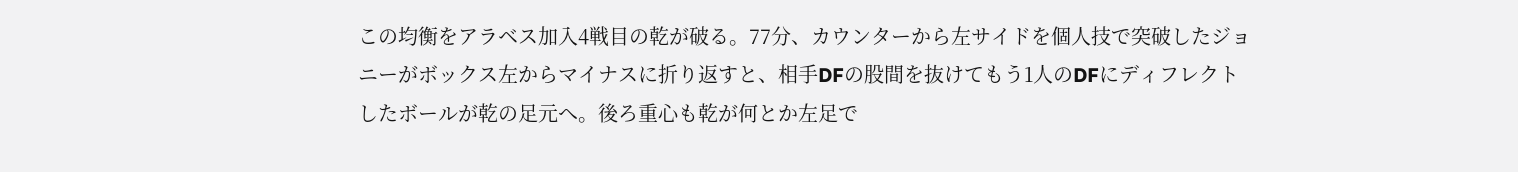この均衡をアラベス加入4戦目の乾が破る。77分、カウンターから左サイドを個人技で突破したジョニーがボックス左からマイナスに折り返すと、相手DFの股間を抜けてもう1人のDFにディフレクトしたボールが乾の足元へ。後ろ重心も乾が何とか左足で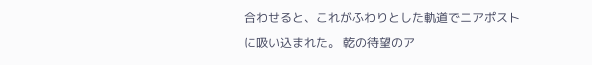合わせると、これがふわりとした軌道でニアポストに吸い込まれた。 乾の待望のア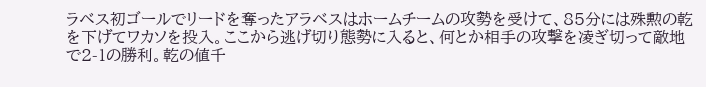ラベス初ゴールでリードを奪ったアラベスはホームチームの攻勢を受けて、85分には殊勲の乾を下げてワカソを投入。ここから逃げ切り態勢に入ると、何とか相手の攻撃を凌ぎ切って敵地で2-1の勝利。乾の値千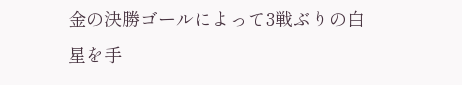金の決勝ゴールによって3戦ぶりの白星を手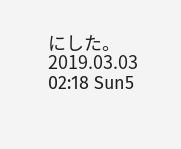にした。 2019.03.03 02:18 Sun5